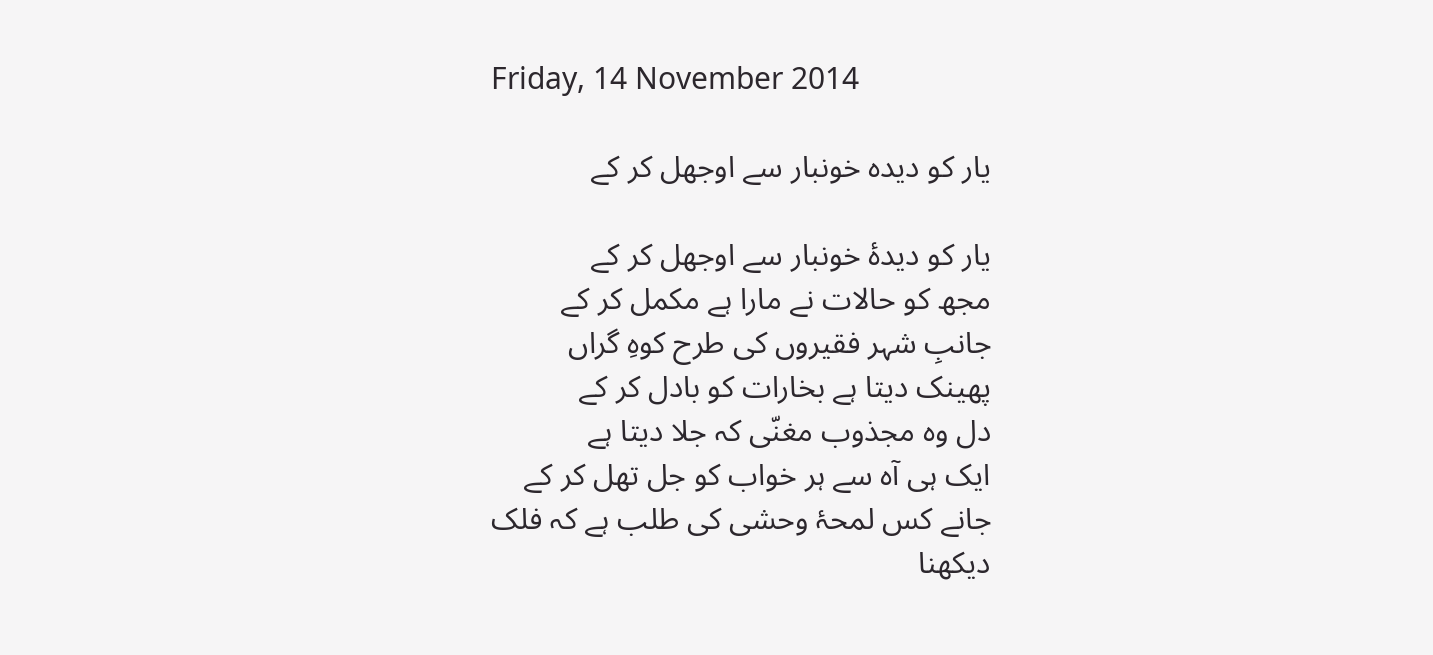Friday, 14 November 2014

یار کو دیدہ خونبار سے اوجھل کر کے

یار کو دیدۂ خونبار سے اوجھل کر کے
مجھ کو حالات نے مارا ہے مکمل کر کے
جانبِ شہر فقیروں کی طرح کوہِ گراں
پھینک دیتا ہے بخارات کو بادل کر کے
دل وہ مجذوب مغنّی کہ جلا دیتا ہے
ایک ہی آہ سے ہر خواب کو جل تھل کر کے
جانے کس لمحۂ وحشی کی طلب ہے کہ فلک
دیکھنا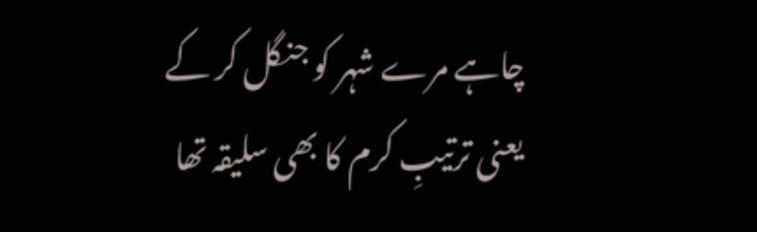چاہے مرے شہر کو جنگل کر کے
یعنی ترتیبِ کرم کا بھی سلیقہ تھا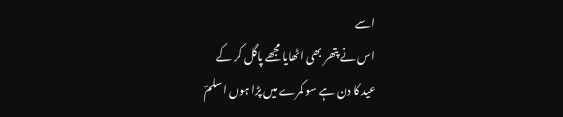اسے
اس نے پتھر بھی اٹھایا مجھے پاگل کر کے
عید کا دن ہے سو کمرے میں پڑا ہوں اسلمؔ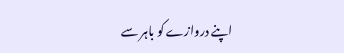اپنے دروازے کو باہر سے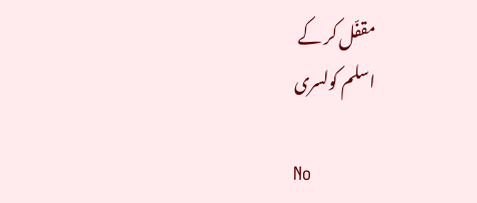مقفّل کر کے
اسلم کولسری

No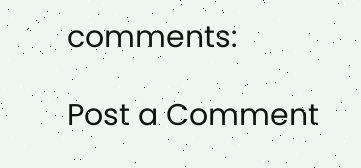comments:

Post a Comment